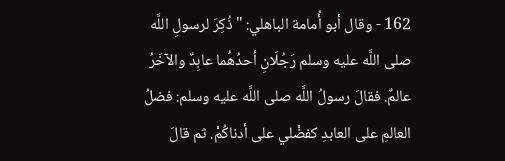162 - وقال أبو أُمامة الباهلي: "ذُكِرَ لرسولِ اللَّه صلى اللَّه عليه وسلم رَجُلَانِ أحدُهُما عابِدٌ والآخَرُ عالمٌ. فقالَ رسولُ اللَّه صلى اللَّه عليه وسلم: فضلُ العالمِ على العابدِ كفضْلي على أدناكُمْ. ثم قالَ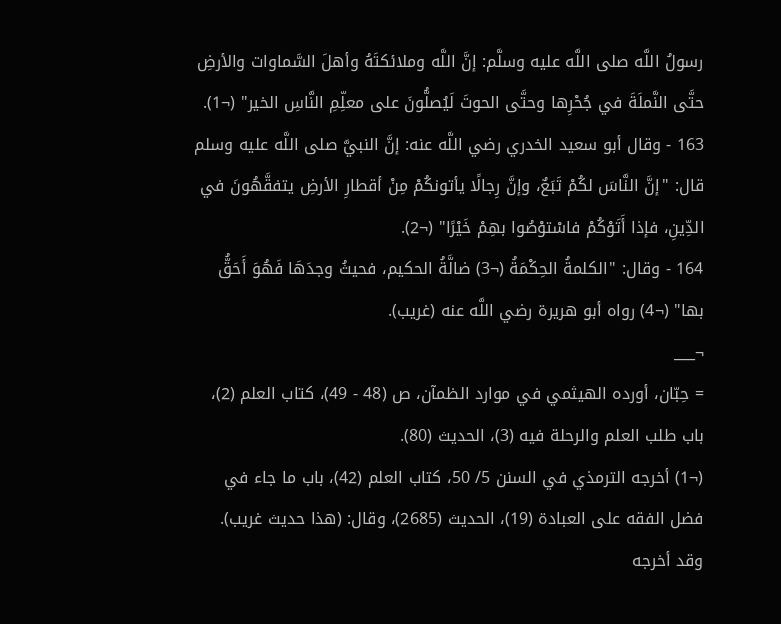رسولُ اللَّه صلى اللَّه عليه وسلَّم: إنَّ اللَّه وملائكتَهُ وأهلَ السَّماوات والأرضِ حتَّى النَّملَةَ في جُحْرِها وحتَّى الحوتَ لَيُصلُّونَ على معلِّمِ النَّاسِ الخير" (¬1).
163 - وقال أبو سعيد الخدري رضي اللَّه عنه: إنَّ النبيَّ صلى اللَّه عليه وسلم قال: "إنَّ النَّاسَ لكُمْ تَبَعٌ، وإنَّ رِجالًا يأتونكُمْ مِنْ أقطارِ الأرضِ يتفقَّهُونَ في الدِّينِ، فإذا أَتَوْكُمْ فاسْتوْصُوا بهِمْ خَيْرًا" (¬2).
164 - وقال: "الكلمةُ الحِكْمَةُ (¬3) ضالَّةُ الحكيم، فحيثُ وجدَهَا فَهُوَ أَحَقُّ بها" (¬4) رواه أبو هريرة رضي اللَّه عنه (غريب).
¬___
= حِبّان، أورده الهيثمي في موارد الظمآن، ص (48 - 49)، كتاب العلم (2)، باب طلب العلم والرحلة فيه (3)، الحديث (80).
(¬1) أخرجه الترمذي في السنن 5/ 50، كتاب العلم (42)، باب ما جاء في فضل الفقه على العبادة (19)، الحديث (2685)، وقال: (هذا حديث غريب). وقد أخرجه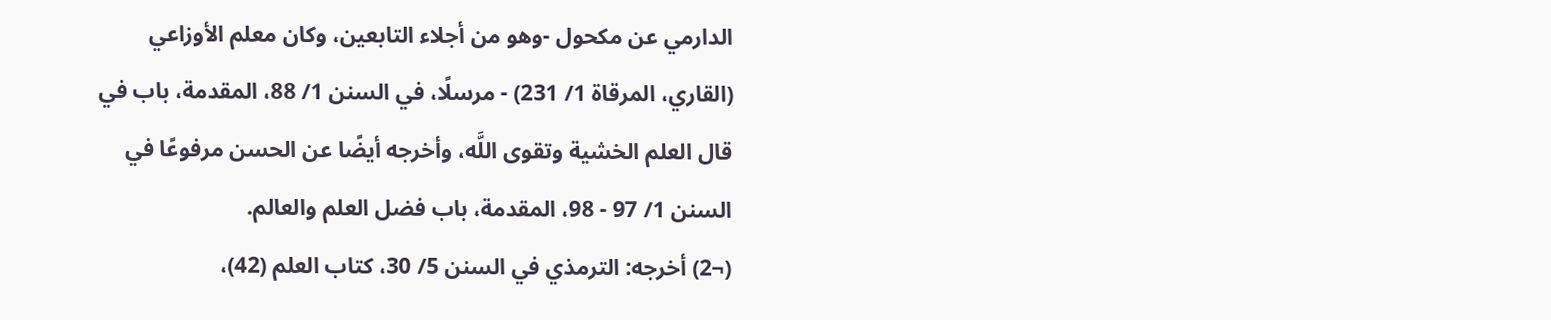الدارمي عن مكحول -وهو من أجلاء التابعين، وكان معلم الأوزاعي (القاري، المرقاة 1/ 231) - مرسلًا، في السنن 1/ 88، المقدمة، باب في قال العلم الخشية وتقوى اللَّه، وأخرجه أيضًا عن الحسن مرفوعًا في السنن 1/ 97 - 98، المقدمة، باب فضل العلم والعالم.
(¬2) أخرجه: الترمذي في السنن 5/ 30، كتاب العلم (42)،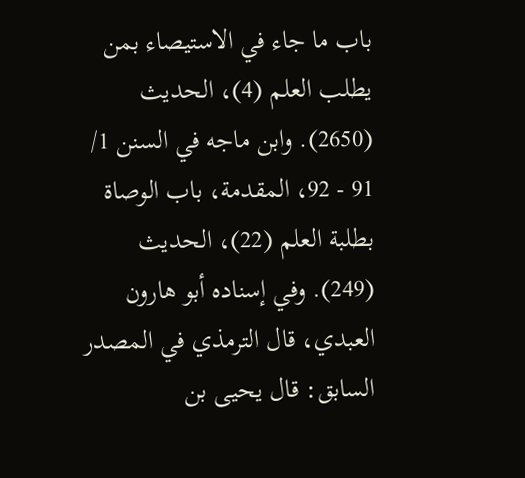باب ما جاء في الاستيصاء بمن يطلب العلم (4)، الحديث (2650). وابن ماجه في السنن 1/ 91 - 92، المقدمة، باب الوصاة بطلبة العلم (22)، الحديث (249). وفي إسناده أبو هارون العبدي، قال الترمذي في المصدر السابق: قال يحيى بن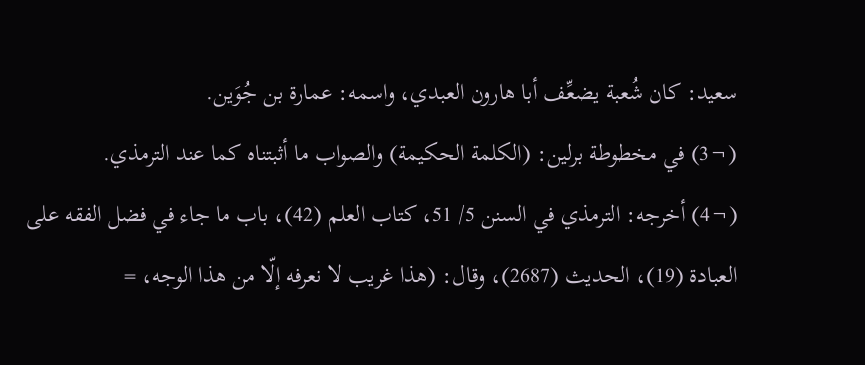سعيد: كان شُعبة يضعِّف أبا هارون العبدي، واسمه: عمارة بن جُوَين.
(¬3) في مخطوطة برلين: (الكلمة الحكيمة) والصواب ما أثبتناه كما عند الترمذي.
(¬4) أخرجه: الترمذي في السنن 5/ 51، كتاب العلم (42)، باب ما جاء في فضل الفقه على العبادة (19)، الحديث (2687)، وقال: (هذا غريب لا نعرفه إلّا من هذا الوجه، =